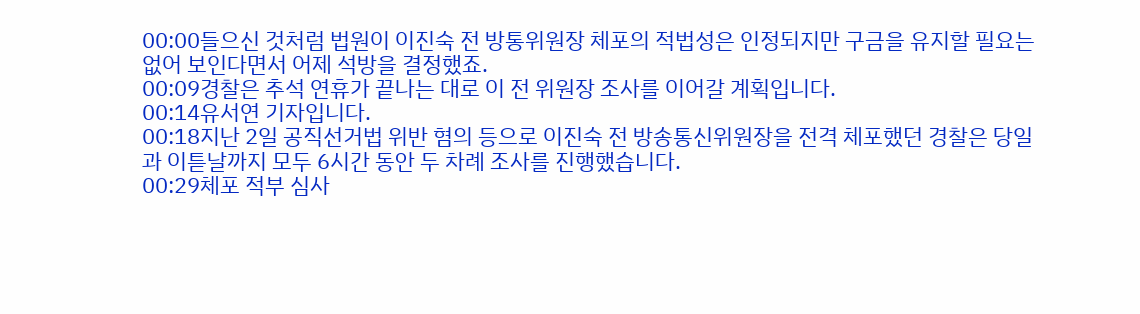00:00들으신 것처럼 법원이 이진숙 전 방통위원장 체포의 적법성은 인정되지만 구금을 유지할 필요는 없어 보인다면서 어제 석방을 결정했죠.
00:09경찰은 추석 연휴가 끝나는 대로 이 전 위원장 조사를 이어갈 계획입니다.
00:14유서연 기자입니다.
00:18지난 2일 공직선거법 위반 혐의 등으로 이진숙 전 방송통신위원장을 전격 체포했던 경찰은 당일과 이튿날까지 모두 6시간 동안 두 차례 조사를 진행했습니다.
00:29체포 적부 심사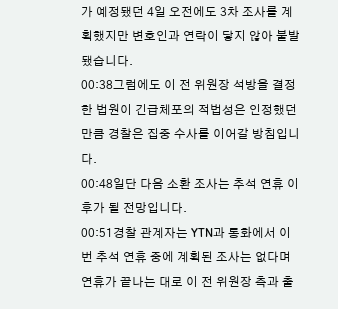가 예정됐던 4일 오전에도 3차 조사를 계획했지만 변호인과 연락이 닿지 않아 불발됐습니다.
00:38그럼에도 이 전 위원장 석방을 결정한 법원이 긴급체포의 적법성은 인정했던 만큼 경찰은 집중 수사를 이어갈 방침입니다.
00:48일단 다음 소환 조사는 추석 연휴 이후가 될 전망입니다.
00:51경찰 관계자는 YTN과 통화에서 이번 추석 연휴 중에 계획된 조사는 없다며 연휴가 끝나는 대로 이 전 위원장 측과 출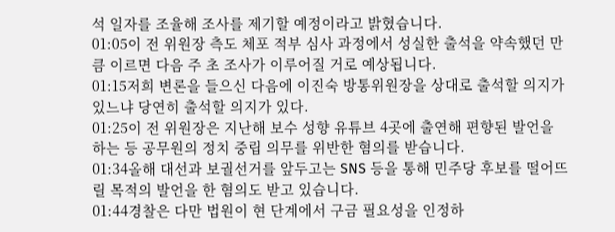석 일자를 조율해 조사를 제기할 예정이라고 밝혔습니다.
01:05이 전 위원장 측도 체포 적부 심사 과정에서 성실한 출석을 약속했던 만큼 이르면 다음 주 초 조사가 이루어질 거로 예상됩니다.
01:15저희 변론을 들으신 다음에 이진숙 방통위원장을 상대로 출석할 의지가 있느냐 당연히 출석할 의지가 있다.
01:25이 전 위원장은 지난해 보수 성향 유튜브 4곳에 출연해 편향된 발언을 하는 등 공무원의 정치 중립 의무를 위반한 혐의를 받습니다.
01:34올해 대선과 보궐선거를 앞두고는 SNS 등을 통해 민주당 후보를 떨어뜨릴 목적의 발언을 한 혐의도 받고 있습니다.
01:44경찰은 다만 법원이 현 단계에서 구금 필요성을 인정하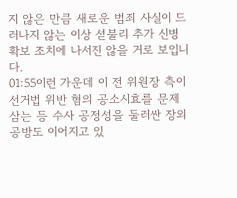지 않은 만큼 새로운 범죄 사실이 드러나지 않는 이상 섣불리 추가 신병 확보 조치에 나서진 않을 거로 보입니다.
01:55이런 가운데 이 전 위원장 측이 선거법 위반 혐의 공소시효를 문제 삼는 등 수사 공정성을 둘러싼 장외 공방도 이어지고 있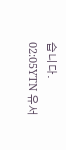습니다.
02:05YTN 유서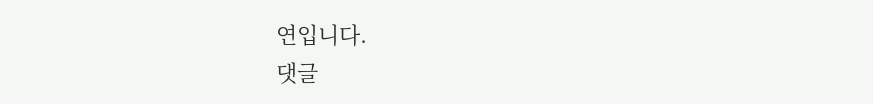연입니다.
댓글